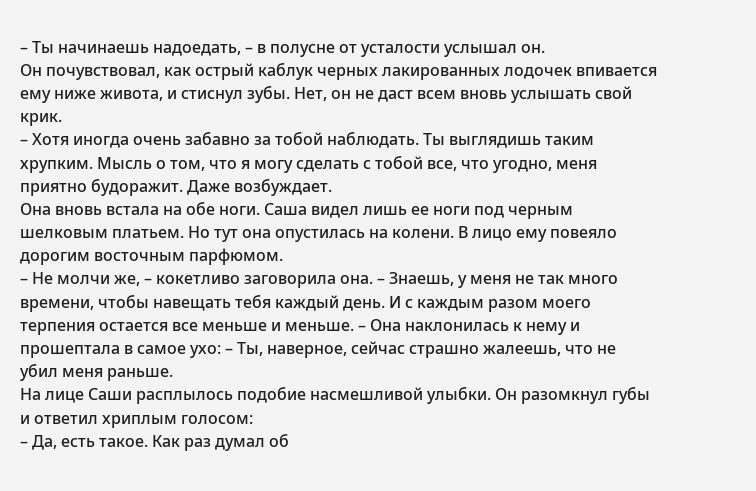– Ты начинаешь надоедать, – в полусне от усталости услышал он.
Он почувствовал, как острый каблук черных лакированных лодочек впивается ему ниже живота, и стиснул зубы. Нет, он не даст всем вновь услышать свой крик.
– Хотя иногда очень забавно за тобой наблюдать. Ты выглядишь таким хрупким. Мысль о том, что я могу сделать с тобой все, что угодно, меня приятно будоражит. Даже возбуждает.
Она вновь встала на обе ноги. Саша видел лишь ее ноги под черным шелковым платьем. Но тут она опустилась на колени. В лицо ему повеяло дорогим восточным парфюмом.
– Не молчи же, – кокетливо заговорила она. – Знаешь, у меня не так много времени, чтобы навещать тебя каждый день. И с каждым разом моего терпения остается все меньше и меньше. – Она наклонилась к нему и прошептала в самое ухо: – Ты, наверное, сейчас страшно жалеешь, что не убил меня раньше.
На лице Саши расплылось подобие насмешливой улыбки. Он разомкнул губы и ответил хриплым голосом:
– Да, есть такое. Как раз думал об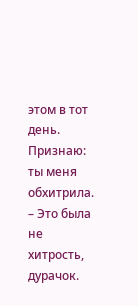этом в тот день. Признаю: ты меня обхитрила.
– Это была не хитрость, дурачок.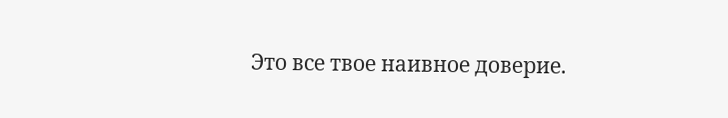Это все твое наивное доверие.